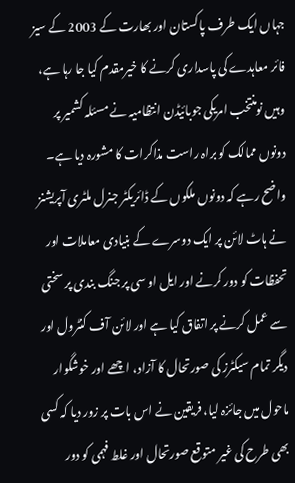جہاں ایک طرف پاکستان اور بھارت کے 2003 کے سیز فائر معاہدے کی پاسداری کرنے کا خیرمقدم کیا جا رہا ہے، وہیں نومنتخب امریکی جوبائیڈن انتظامیہ نے مسئلہ کشمیر پر دونوں ممالک کو براہ راست مذاکرات کا مشورہ دیا ہے۔ واضح رہے کہ دونوں ملکوں کے ڈائریکٹر جنرل ملٹری آپریشنز نے ہاٹ لائن پر ایک دوسرے کے بنیادی معاملات اور تحفظات کو دور کرنے اور ایل او سی پر جنگ بندی پر سختی سے عمل کرنے پر اتفاق کیا ہے اور لائن آف کنٹرول اور دیگر تمام سیکٹرز کی صورتحال کا آزاد، اچھے اور خوشگوار ماحول میں جائزہ لیا، فریقین نے اس بات پر زور دیا کہ کسی بھی طرح کی غیر متوقع صورتحال اور غلط فہمی کو دور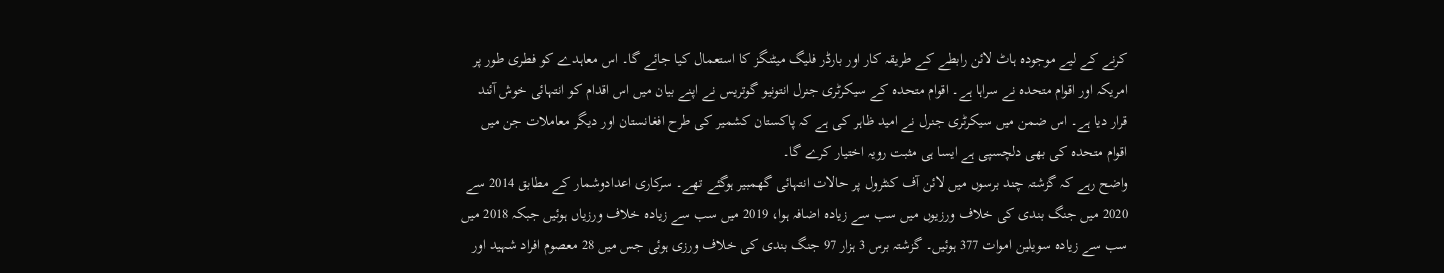کرنے کے لیے موجودہ ہاٹ لائن رابطے کے طریقہ کار اور بارڈر فلیگ میٹنگز کا استعمال کیا جائے گا۔ اس معاہدے کو فطری طور پر امریکہ اور اقوام متحدہ نے سراہا ہے۔ اقوام متحدہ کے سیکرٹری جنرل انتونیو گوتریس نے اپنے بیان میں اس اقدام کو انتہائی خوش آئند قرار دیا ہے۔ اس ضمن میں سیکرٹری جنرل نے امید ظاہر کی ہے کہ پاکستان کشمیر کی طرح افغانستان اور دیگر معاملات جن میں اقوام متحدہ کی بھی دلچسپی ہے ایسا ہی مثبت رویہ اختیار کرے گا۔
واضح رہے کہ گزشتہ چند برسوں میں لائن آف کنٹرول پر حالات انتہائی گھمبیر ہوگئے تھے۔ سرکاری اعدادوشمار کے مطابق 2014 سے 2020 میں جنگ بندی کی خلاف ورزیوں میں سب سے زیادہ اضافہ ہوا، 2019 میں سب سے زیادہ خلاف ورزیاں ہوئیں جبکہ 2018 میں سب سے زیادہ سویلین اموات 377 ہوئیں۔ گزشتہ برس 3 ہزار 97 جنگ بندی کی خلاف ورزی ہوئی جس میں 28 معصوم افراد شہید اور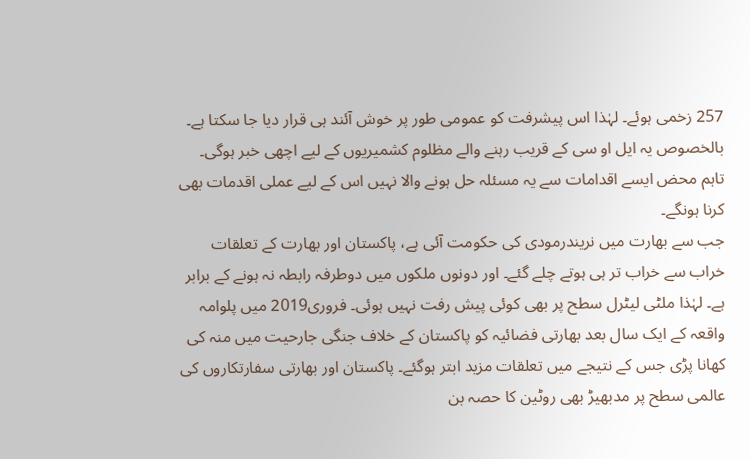257 زخمی ہوئے۔ لہٰذا اس پیشرفت کو عمومی طور پر خوش آئند ہی قرار دیا جا سکتا ہے۔ بالخصوص یہ ایل او سی کے قریب رہنے والے مظلوم کشمیریوں کے لیے اچھی خبر ہوگی۔ تاہم محض ایسے اقدامات سے یہ مسئلہ حل ہونے والا نہیں اس کے لیے عملی اقدمات بھی کرنا ہونگے۔
جب سے بھارت میں نریندرمودی کی حکومت آئی ہے، پاکستان اور بھارت کے تعلقات خراب سے خراب تر ہی ہوتے چلے گئے۔ اور دونوں ملکوں میں دوطرفہ رابطہ نہ ہونے کے برابر ہے۔ لہٰذا ملٹی لیٹرل سطح پر بھی کوئی پیش رفت نہیں ہوئی۔ فروری2019 میں پلوامہ واقعہ کے ایک سال بعد بھارتی فضائیہ کو پاکستان کے خلاف جنگی جارحیت میں منہ کی کھانا پڑی جس کے نتیجے میں تعلقات مزید ابتر ہوگئے۔ پاکستان اور بھارتی سفارتکاروں کی عالمی سطح پر مدبھیڑ بھی روٹین کا حصہ بن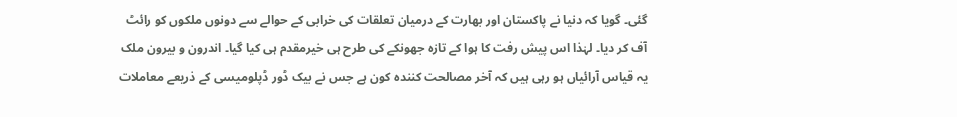گئی۔ گویا کہ دنیا نے پاکستان اور بھارت کے درمیان تعلقات کی خرابی کے حوالے سے دونوں ملکوں کو رائٹ آف کر دیا۔ لہٰذا اس پیش رفت کا ہوا کے تازہ جھونکے کی طرح ہی خیرمقدم ہی کیا گیا۔ اندرون و بیرون ملک یہ قیاس آرائیاں ہو رہی ہیں کہ آخر مصالحت کنندہ کون ہے جس نے بیک ڈور ڈپلومیسی کے ذریعے معاملات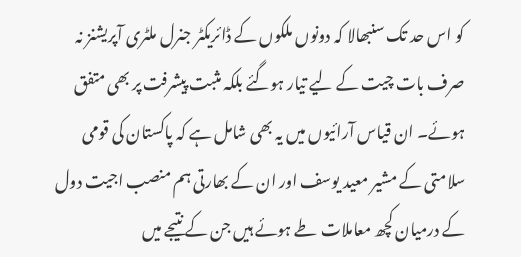کو اس حد تک سنبھالا کہ دونوں ملکوں کے ڈائریکٹر جنرل ملٹری آپریشنز نہ صرف بات چیت کے لیے تیار ہوگئے بلکہ مثبت پیشرفت پر بھی متفق ہوئے۔ ان قیاس آرائیوں میں یہ بھی شامل ہے کہ پاکستان کی قومی سلامتی کے مشیر معید یوسف اور ان کے بھارتی ہم منصب اجیت دول کے درمیان کچھ معاملات طے ہوئے ہیں جن کے نتیجے میں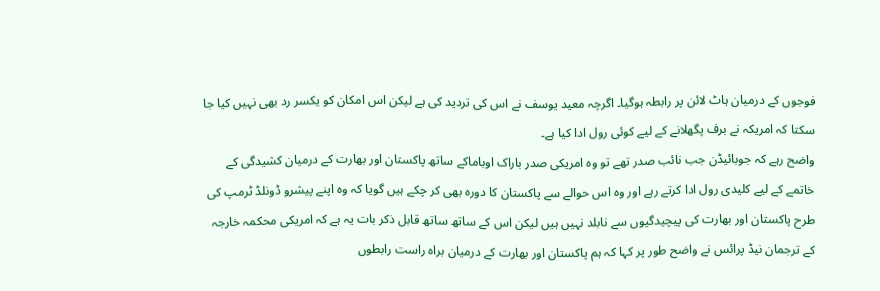فوجوں کے درمیان ہاٹ لائن پر رابطہ ہوگیا۔ اگرچہ معید یوسف نے اس کی تردید کی ہے لیکن اس امکان کو یکسر رد بھی نہیں کیا جا سکتا کہ امریکہ نے برف پگھلانے کے لیے کوئی رول ادا کیا ہے۔
واضح رہے کہ جوبائیڈن جب نائب صدر تھے تو وہ امریکی صدر باراک اوباماکے ساتھ پاکستان اور بھارت کے درمیان کشیدگی کے خاتمے کے لیے کلیدی رول ادا کرتے رہے اور وہ اس حوالے سے پاکستان کا دورہ بھی کر چکے ہیں گویا کہ وہ اپنے پیشرو ڈونلڈ ٹرمپ کی طرح پاکستان اور بھارت کی پیچیدگیوں سے نابلد نہیں ہیں لیکن اس کے ساتھ ساتھ قابل ذکر بات یہ ہے کہ امریکی محکمہ خارجہ کے ترجمان نیڈ پرائس نے واضح طور پر کہا کہ ہم پاکستان اور بھارت کے درمیان براہ راست رابطوں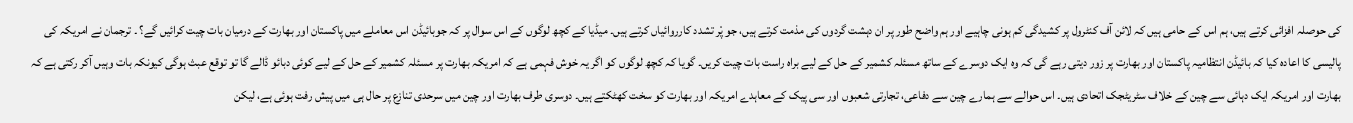کی حوصلہ افزائی کرتے ہیں، ہم اس کے حامی ہیں کہ لائن آف کنٹرول پر کشیدگی کم ہونی چاہیے اور ہم واضح طور پر ان دہشت گردوں کی مذمت کرتے ہیں، جو پْر تشدد کارروائیاں کرتے ہیں۔ میڈیا کے کچھ لوگوں کے اس سوال پر کہ جوبائیڈن اس معاملے میں پاکستان اور بھارت کے درمیان بات چیت کرائیں گے؟ ۔ ترجمان نے امریکہ کی پالیسی کا اعادہ کیا کہ بائیڈن انتظامیہ پاکستان اور بھارت پر زور دیتی رہے گی کہ وہ ایک دوسرے کے ساتھ مسئلہ کشمیر کے حل کے لیے براہ راست بات چیت کریں۔ گویا کہ کچھ لوگوں کو اگر یہ خوش فہمی ہے کہ امریکہ بھارت پر مسئلہ کشمیر کے حل کے لیے کوئی دبائو ڈالے گا تو توقع عبث ہوگی کیونکہ بات وہیں آکر رکتی ہے کہ بھارت اور امریکہ ایک دہائی سے چین کے خلاف سٹریٹجک اتحادی ہیں۔ اس حوالے سے ہمارے چین سے دفاعی، تجارتی شعبوں اور سی پیک کے معاہدے امریکہ اور بھارت کو سخت کھٹکتے ہیں۔ دوسری طرف بھارت اور چین میں سرحدی تنازع پر حال ہی میں پیش رفت ہوئی ہے، لیکن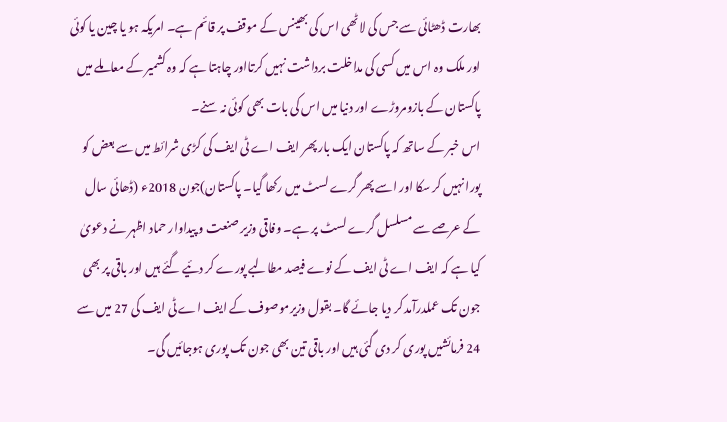بھارت ڈھٹائی سے جس کی لاٹھی اس کی بھینس کے موقف پر قائم ہے۔ امریکہ ہو یا چین یا کوئی اور ملک وہ اس میں کسی کی مداخلت برداشت نہیں کرتااور چاہتا ہے کہ وہ کشمیر کے معاملے میں پاکستان کے بازومروڑے اور دنیا میں اس کی بات بھی کوئی نہ سنے۔
اس خبر کے ساتھ کہ پاکستان ایک بار پھر ایف اے ٹی ایف کی کڑی شرائط میں سے بعض کو پورا نہیں کر سکا اور اسے پھر گرے لسٹ میں رکھا گیا۔ پاکستان)جون 2018ء (ڈھائی سال کے عرصے سے مسلسل گرے لسٹ پر ہے۔ وفاقی وزیر صنعت و پیداوار حماد اظہر نے دعویٰ کیا ہے کہ ایف اے ٹی ایف کے نوے فیصد مطالبے پورے کر دئیے گئے ہیں اور باقی پر بھی جون تک عملدرآمد کر دیا جائے گا۔ بقول وزیرموصوف کے ایف اے ٹی ایف کی 27 میں سے 24 فرمائشیں پوری کر دی گئی ہیں اور باقی تین بھی جون تک پوری ہوجائیں گی۔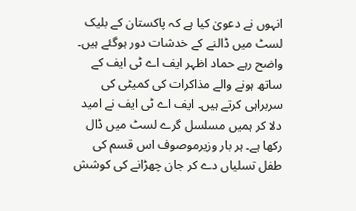انہوں نے دعویٰ کیا ہے کہ پاکستان کے بلیک لسٹ میں ڈالنے کے خدشات دور ہوگئے ہیں۔ واضح رہے حماد اظہر ایف اے ٹی ایف کے ساتھ ہونے والے مذاکرات کی کمیٹی کی سربراہی کرتے ہیں۔ ایف اے ٹی ایف نے امید دلا کر ہمیں مسلسل گرے لسٹ میں ڈال رکھا ہے۔ ہر بار وزیرموصوف اس قسم کی طفل تسلیاں دے کر جان چھڑانے کی کوشش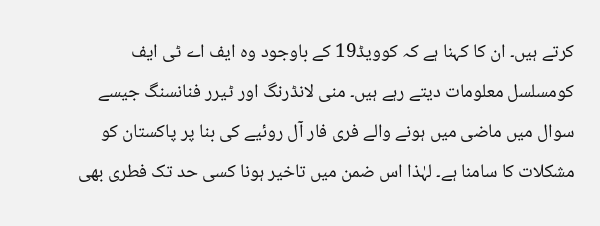کرتے ہیں۔ ان کا کہنا ہے کہ کوویڈ19 کے باوجود وہ ایف اے ٹی ایف کومسلسل معلومات دیتے رہے ہیں۔ منی لانڈرنگ اور ٹیرر فنانسنگ جیسے سوال میں ماضی میں ہونے والے فری فار آل روئیے کی بنا پر پاکستان کو مشکلات کا سامنا ہے۔ لہٰذا اس ضمن میں تاخیر ہونا کسی حد تک فطری بھی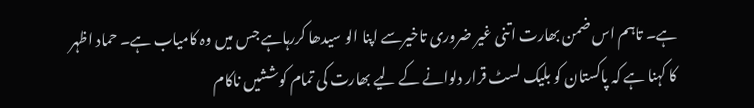ہے۔ تاہم اس ضمن بھارت اتنی غیر ضروری تاخیرسے اپنا الو سیدھا کررہاہے جس میں وہ کامیاب ہے۔ حماد اظہر کا کہنا ہے کہ پاکستان کو بلیک لسٹ قرار دلوانے کے لیے بھارت کی تمام کوششیں ناکام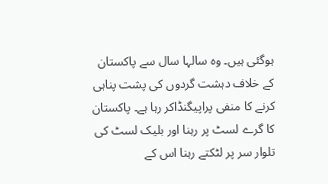ہوگئی ہیں۔ وہ سالہا سال سے پاکستان کے خلاف دہشت گردوں کی پشت پناہی کرنے کا منفی پراپیگنڈاکر رہا ہے۔ پاکستان کا گرے لسٹ پر رہنا اور بلیک لسٹ کی تلوار سر پر لٹکتے رہنا اس کے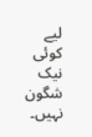لیے کوئی نیک شگون نہیں۔